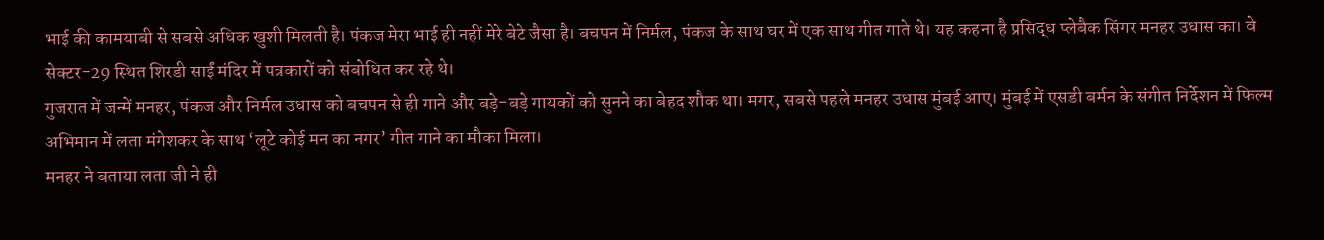भाई की कामयाबी से सबसे अधिक खुशी मिलती है। पंकज मेरा भाई ही नहीं मेरे बेटे जैसा है। बचपन में निर्मल, पंकज के साथ घर में एक साथ गीत गाते थे। यह कहना है प्रसिद्ध प्लेबैक सिंगर मनहर उधास का। वे सेक्टर-29 स्थित शिरडी साईं मंदिर में पत्रकारों को संबोधित कर रहे थे।
गुजरात में जन्में मनहर, पंकज और निर्मल उधास को बचपन से ही गाने और बड़े-बड़े गायकों को सुनने का बेहद शौक था। मगर, सबसे पहले मनहर उधास मुंबई आए। मुंबई में एसडी बर्मन के संगीत निर्देशन में फिल्म अभिमान में लता मंगेशकर के साथ ‘लूटे कोई मन का नगर’ गीत गाने का मौका मिला।
मनहर ने बताया लता जी ने ही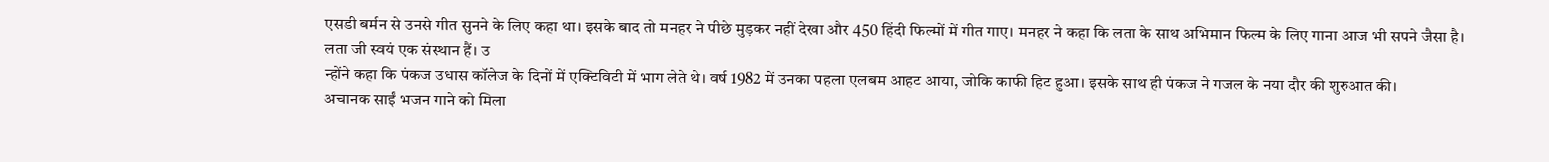एसडी बर्मन से उनसे गीत सुनने के लिए कहा था। इसके बाद तो मनहर ने पीछे मुड़कर नहीं देखा और 450 हिंदी फिल्मों में गीत गाए। मनहर ने कहा कि लता के साथ अभिमान फिल्म के लिए गाना आज भी सपने जैसा है। लता जी स्वयं एक संस्थान हैं। उ
न्होंने कहा कि पंकज उधास कॉलेज के दिनों में एक्टिविटी में भाग लेते थे। वर्ष 1982 में उनका पहला एलबम आहट आया, जोकि काफी हिट हुआ। इसके साथ ही पंकज ने गजल के नया दौर की शुरुआत की।
अचानक साईं भजन गाने को मिला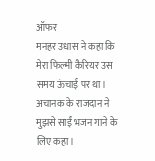ऑफर
मनहर उधास ने कहा कि मेरा फिल्मी कैरियर उस समय ऊंचाई पर था। अचानक के राजदान ने मुझसे साईं भजन गाने के लिए कहा।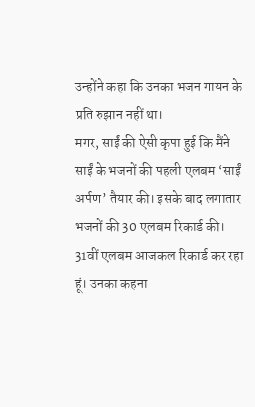उन्होंने कहा कि उनका भजन गायन के प्रति रुझान नहीं था।
मगर, साईं की ऐसी कृपा हुई कि मैंने साईं के भजनों की पहली एलबम ‘साईं अर्पण’ तैयार की। इसके बाद लगातार भजनों की 30 एलबम रिकार्ड की। 31वीं एलबम आजकल रिकार्ड कर रहा हूं। उनका कहना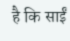है कि साईं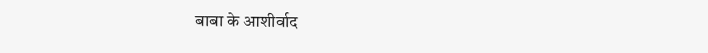बाबा के आशीर्वाद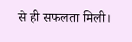से ही सफलता मिली।